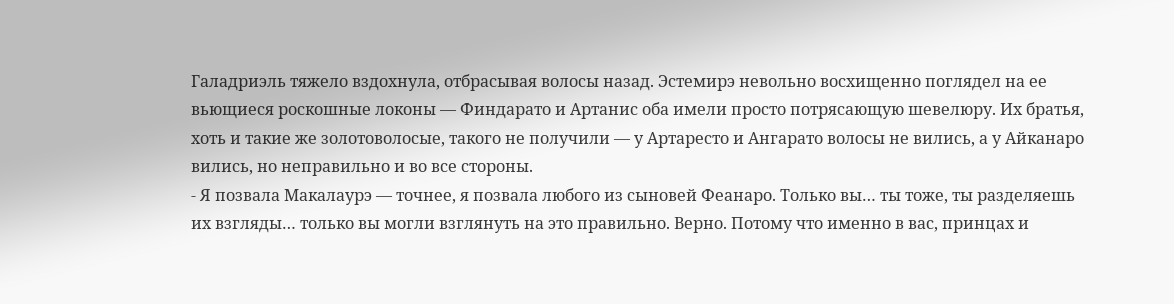Галадриэль тяжело вздохнула, отбрасывая волосы назад. Эстемирэ невольно восхищенно поглядел на ее вьющиеся роскошные локоны — Финдарато и Артанис оба имели просто потрясающую шевелюру. Их братья, хоть и такие же золотоволосые, такого не получили — у Артаресто и Ангарато волосы не вились, а у Айканаро вились, но неправильно и во все стороны.
- Я позвала Макалаурэ — точнее, я позвала любого из сыновей Феанаро. Только вы… ты тоже, ты разделяешь их взгляды… только вы могли взглянуть на это правильно. Верно. Потому что именно в вас, принцах и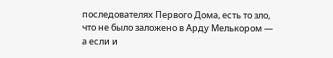последователях Первого Дома, есть то зло, что не было заложено в Арду Мелькором — а если и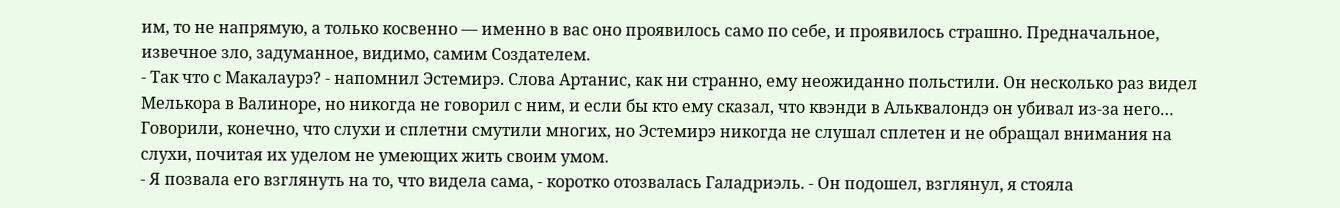им, то не напрямую, а только косвенно — именно в вас оно проявилось само по себе, и проявилось страшно. Предначальное, извечное зло, задуманное, видимо, самим Создателем.
- Так что с Макалаурэ? - напомнил Эстемирэ. Слова Артанис, как ни странно, ему неожиданно польстили. Он несколько раз видел Мелькора в Валиноре, но никогда не говорил с ним, и если бы кто ему сказал, что квэнди в Альквалондэ он убивал из-за него… Говорили, конечно, что слухи и сплетни смутили многих, но Эстемирэ никогда не слушал сплетен и не обращал внимания на слухи, почитая их уделом не умеющих жить своим умом.
- Я позвала его взглянуть на то, что видела сама, - коротко отозвалась Галадриэль. - Он подошел, взглянул, я стояла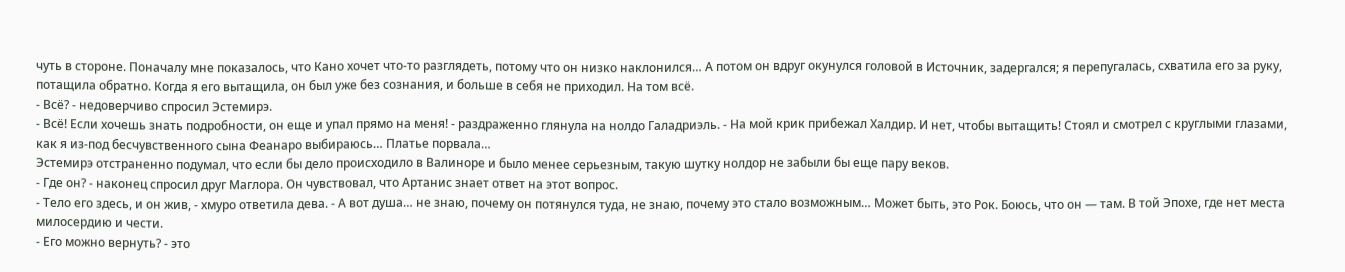чуть в стороне. Поначалу мне показалось, что Кано хочет что-то разглядеть, потому что он низко наклонился… А потом он вдруг окунулся головой в Источник, задергался; я перепугалась, схватила его за руку, потащила обратно. Когда я его вытащила, он был уже без сознания, и больше в себя не приходил. На том всё.
- Всё? - недоверчиво спросил Эстемирэ.
- Всё! Если хочешь знать подробности, он еще и упал прямо на меня! - раздраженно глянула на нолдо Галадриэль. - На мой крик прибежал Халдир. И нет, чтобы вытащить! Стоял и смотрел с круглыми глазами, как я из-под бесчувственного сына Феанаро выбираюсь… Платье порвала…
Эстемирэ отстраненно подумал, что если бы дело происходило в Валиноре и было менее серьезным, такую шутку нолдор не забыли бы еще пару веков.
- Где он? - наконец спросил друг Маглора. Он чувствовал, что Артанис знает ответ на этот вопрос.
- Тело его здесь, и он жив, - хмуро ответила дева. - А вот душа… не знаю, почему он потянулся туда, не знаю, почему это стало возможным… Может быть, это Рок. Боюсь, что он — там. В той Эпохе, где нет места милосердию и чести.
- Его можно вернуть? - это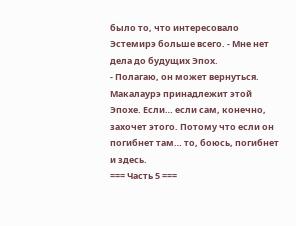было то, что интересовало Эстемирэ больше всего. - Мне нет дела до будущих Эпох.
- Полагаю, он может вернуться. Макалаурэ принадлежит этой Эпохе. Если… если сам, конечно, захочет этого. Потому что если он погибнет там… то, боюсь, погибнет и здесь.
=== Часть 5 ===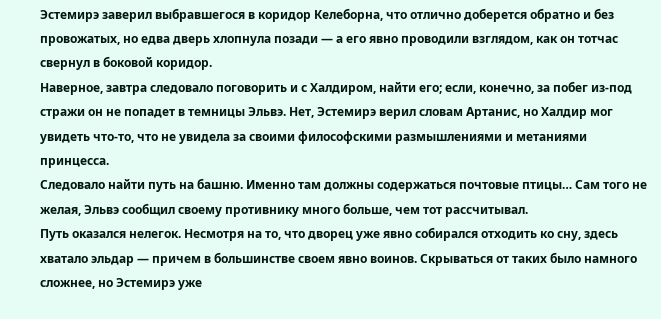Эстемирэ заверил выбравшегося в коридор Келеборна, что отлично доберется обратно и без провожатых, но едва дверь хлопнула позади — а его явно проводили взглядом, как он тотчас свернул в боковой коридор.
Наверное, завтра следовало поговорить и с Халдиром, найти его; если, конечно, за побег из-под стражи он не попадет в темницы Эльвэ. Нет, Эстемирэ верил словам Артанис, но Халдир мог увидеть что-то, что не увидела за своими философскими размышлениями и метаниями принцесса.
Следовало найти путь на башню. Именно там должны содержаться почтовые птицы… Сам того не желая, Эльвэ сообщил своему противнику много больше, чем тот рассчитывал.
Путь оказался нелегок. Несмотря на то, что дворец уже явно собирался отходить ко сну, здесь хватало эльдар — причем в большинстве своем явно воинов. Скрываться от таких было намного сложнее, но Эстемирэ уже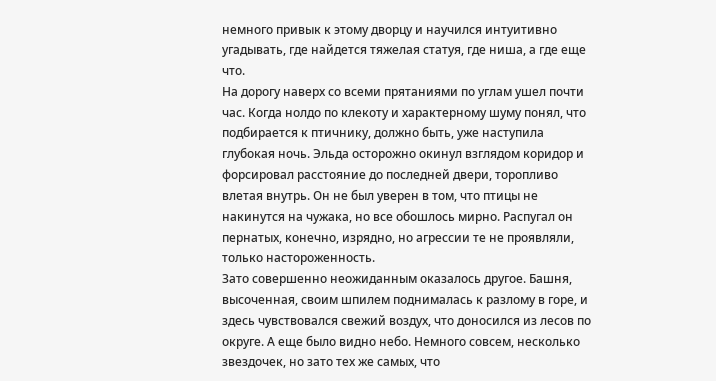немного привык к этому дворцу и научился интуитивно угадывать, где найдется тяжелая статуя, где ниша, а где еще что.
На дорогу наверх со всеми прятаниями по углам ушел почти час. Когда нолдо по клекоту и характерному шуму понял, что подбирается к птичнику, должно быть, уже наступила глубокая ночь. Эльда осторожно окинул взглядом коридор и форсировал расстояние до последней двери, торопливо влетая внутрь. Он не был уверен в том, что птицы не накинутся на чужака, но все обошлось мирно. Распугал он пернатых, конечно, изрядно, но агрессии те не проявляли, только настороженность.
Зато совершенно неожиданным оказалось другое. Башня, высоченная, своим шпилем поднималась к разлому в горе, и здесь чувствовался свежий воздух, что доносился из лесов по округе. А еще было видно небо. Немного совсем, несколько звездочек, но зато тех же самых, что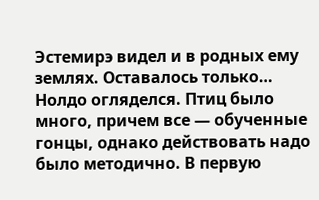Эстемирэ видел и в родных ему землях. Оставалось только…
Нолдо огляделся. Птиц было много, причем все — обученные гонцы, однако действовать надо было методично. В первую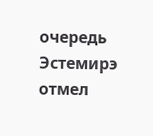очередь Эстемирэ отмел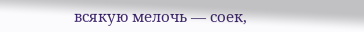всякую мелочь — соек,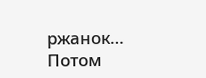ржанок… Потом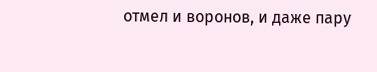отмел и воронов, и даже пару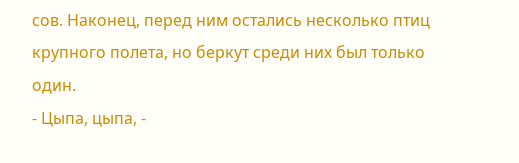сов. Наконец, перед ним остались несколько птиц крупного полета, но беркут среди них был только один.
- Цыпа, цыпа, -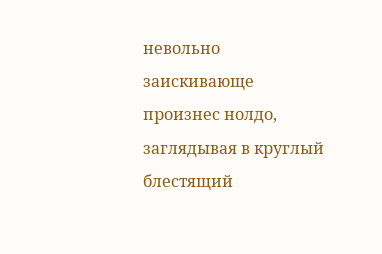невольно заискивающе произнес нолдо, заглядывая в круглый блестящий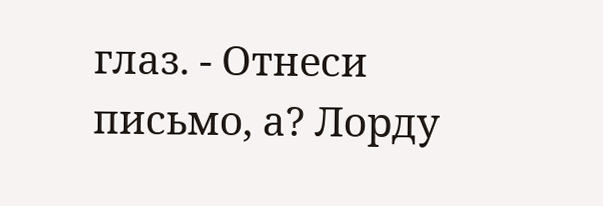глаз. - Отнеси письмо, а? Лорду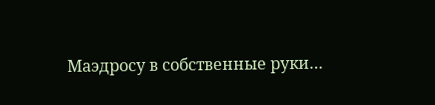Маэдросу в собственные руки…